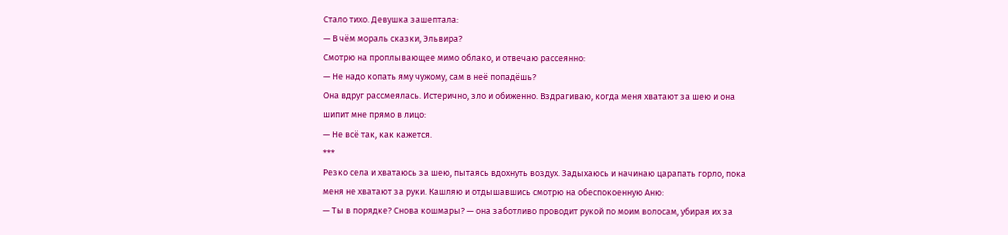Стало тихо. Девушка зашептала:
— В чём мораль сказки, Эльвира?
Смотрю на проплывающее мимо облако, и отвечаю рассеянно:
— Не надо копать яму чужому, сам в неё попадёшь?
Она вдруг рассмеялась. Истерично, зло и обиженно. Вздрагиваю, когда меня хватают за шею и она шипит мне прямо в лицо:
— Не всё так, как кажется.
***
Резко села и хватаюсь за шею, пытаясь вдохнуть воздух. Задыхаюсь и начинаю царапать горло, пока меня не хватают за руки. Кашляю и отдышавшись смотрю на обеспокоенную Аню:
— Ты в порядке? Снова кошмары? — она заботливо проводит рукой по моим волосам, убирая их за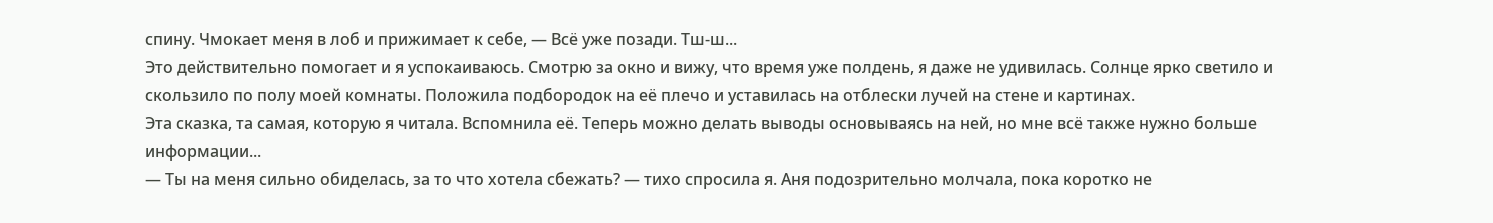спину. Чмокает меня в лоб и прижимает к себе, — Всё уже позади. Тш-ш...
Это действительно помогает и я успокаиваюсь. Смотрю за окно и вижу, что время уже полдень, я даже не удивилась. Солнце ярко светило и скользило по полу моей комнаты. Положила подбородок на её плечо и уставилась на отблески лучей на стене и картинах.
Эта сказка, та самая, которую я читала. Вспомнила её. Теперь можно делать выводы основываясь на ней, но мне всё также нужно больше информации...
— Ты на меня сильно обиделась, за то что хотела сбежать? — тихо спросила я. Аня подозрительно молчала, пока коротко не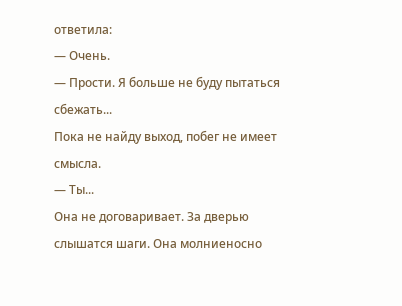ответила:
— Очень.
— Прости. Я больше не буду пытаться сбежать...
Пока не найду выход, побег не имеет смысла.
— Ты...
Она не договаривает. За дверью слышатся шаги. Она молниеносно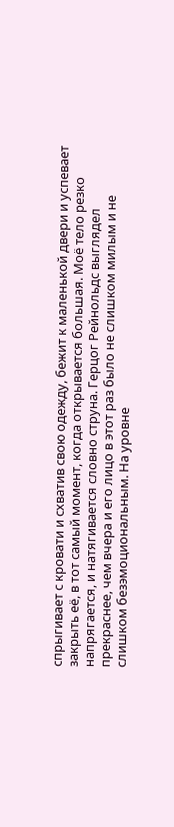спрыгивает с кровати и схватив свою одежду, бежит к маленькой двери и успевает закрыть её, в тот самый момент, когда открывается большая. Моё тело резко напрягается, и натягивается словно струна. Герцог Рейнольдс выглядел прекраснее, чем вчера и его лицо в этот раз было не слишком милым и не слишком безэмоциональным. На уровне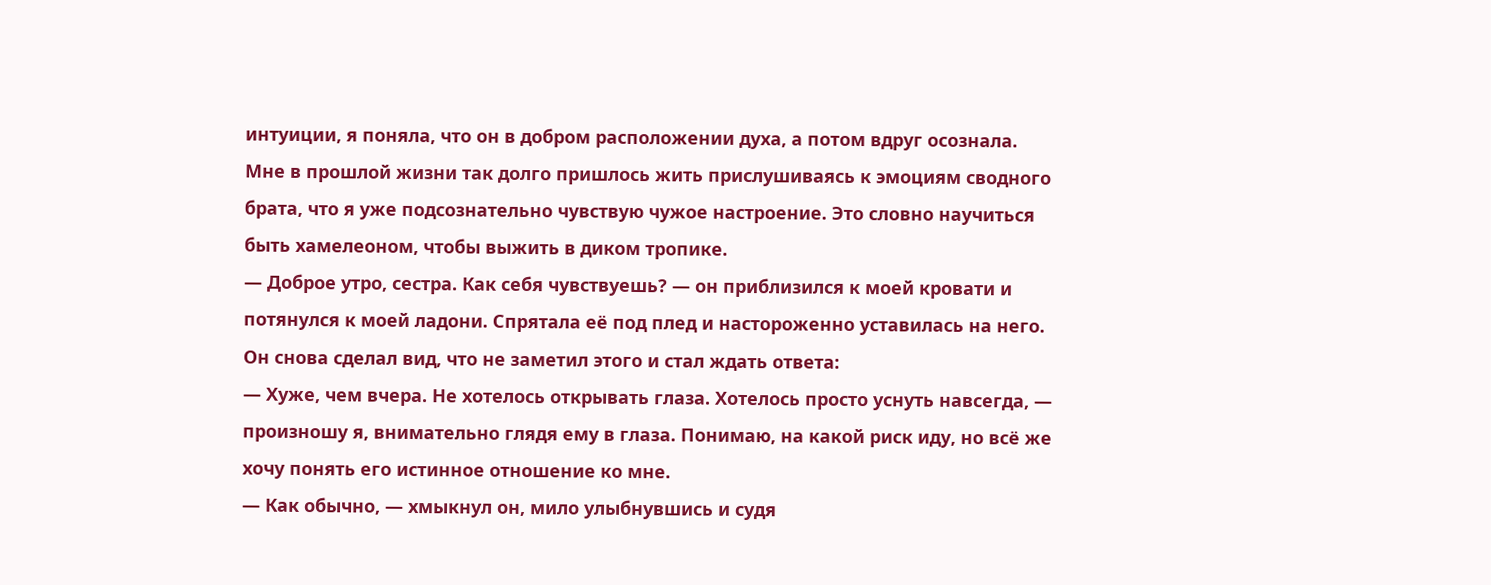интуиции, я поняла, что он в добром расположении духа, а потом вдруг осознала.
Мне в прошлой жизни так долго пришлось жить прислушиваясь к эмоциям сводного брата, что я уже подсознательно чувствую чужое настроение. Это словно научиться быть хамелеоном, чтобы выжить в диком тропике.
— Доброе утро, сестра. Как себя чувствуешь? — он приблизился к моей кровати и потянулся к моей ладони. Спрятала её под плед и настороженно уставилась на него. Он снова сделал вид, что не заметил этого и стал ждать ответа:
— Хуже, чем вчера. Не хотелось открывать глаза. Хотелось просто уснуть навсегда, — произношу я, внимательно глядя ему в глаза. Понимаю, на какой риск иду, но всё же хочу понять его истинное отношение ко мне.
— Как обычно, — хмыкнул он, мило улыбнувшись и судя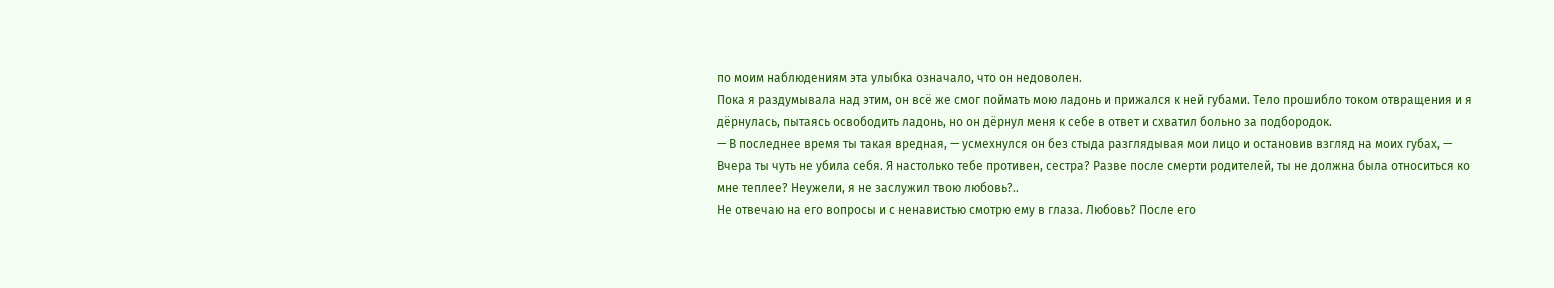по моим наблюдениям эта улыбка означало, что он недоволен.
Пока я раздумывала над этим, он всё же смог поймать мою ладонь и прижался к ней губами. Тело прошибло током отвращения и я дёрнулась, пытаясь освободить ладонь, но он дёрнул меня к себе в ответ и схватил больно за подбородок.
— В последнее время ты такая вредная, — усмехнулся он без стыда разглядывая мои лицо и остановив взгляд на моих губах, — Вчера ты чуть не убила себя. Я настолько тебе противен, сестра? Разве после смерти родителей, ты не должна была относиться ко мне теплее? Неужели, я не заслужил твою любовь?..
Не отвечаю на его вопросы и с ненавистью смотрю ему в глаза. Любовь? После его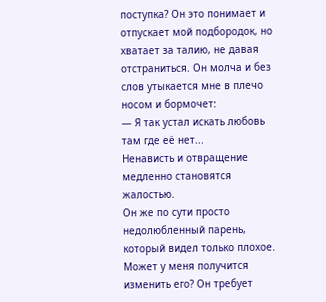поступка? Он это понимает и отпускает мой подбородок, но хватает за талию, не давая отстраниться. Он молча и без слов утыкается мне в плечо носом и бормочет:
— Я так устал искать любовь там где её нет...
Ненависть и отвращение медленно становятся жалостью.
Он же по сути просто недолюбленный парень, который видел только плохое. Может у меня получится изменить его? Он требует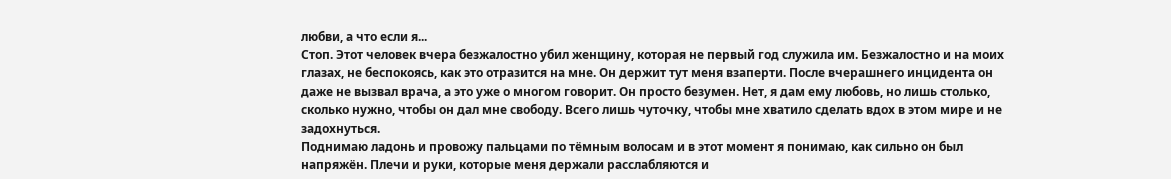любви, а что если я...
Стоп. Этот человек вчера безжалостно убил женщину, которая не первый год служила им. Безжалостно и на моих глазах, не беспокоясь, как это отразится на мне. Он держит тут меня взаперти. После вчерашнего инцидента он даже не вызвал врача, а это уже о многом говорит. Он просто безумен. Нет, я дам ему любовь, но лишь столько, сколько нужно, чтобы он дал мне свободу. Всего лишь чуточку, чтобы мне хватило сделать вдох в этом мире и не задохнуться.
Поднимаю ладонь и провожу пальцами по тёмным волосам и в этот момент я понимаю, как сильно он был напряжён. Плечи и руки, которые меня держали расслабляются и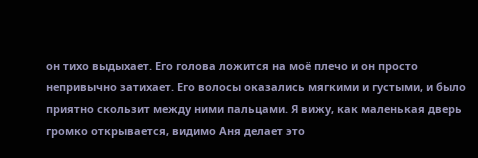он тихо выдыхает. Его голова ложится на моё плечо и он просто непривычно затихает. Его волосы оказались мягкими и густыми, и было приятно скользит между ними пальцами. Я вижу, как маленькая дверь громко открывается, видимо Аня делает это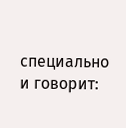специально и говорит: